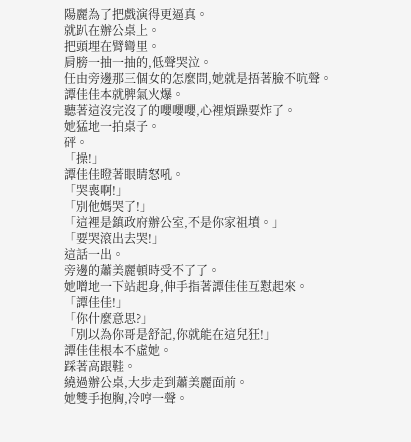陽麗為了把戲演得更逼真。
就趴在辦公桌上。
把頭埋在臂彎里。
肩膀一抽一抽的,低聲哭泣。
任由旁邊那三個女的怎麼問,她就是捂著臉不吭聲。
譚佳佳本就脾氣火爆。
聽著這沒完沒了的嚶嚶嚶,心裡煩躁要炸了。
她猛地一拍桌子。
砰。
「操!」
譚佳佳瞪著眼睛怒吼。
「哭喪啊!」
「別他媽哭了!」
「這裡是鎮政府辦公室,不是你家祖墳。」
「要哭滾出去哭!」
這話一出。
旁邊的蕭美麗頓時受不了了。
她噌地一下站起身,伸手指著譚佳佳互懟起來。
「譚佳佳!」
「你什麼意思?」
「別以為你哥是舒記,你就能在這兒狂!」
譚佳佳根本不虛她。
踩著高跟鞋。
繞過辦公桌,大步走到蕭美麗面前。
她雙手抱胸,冷哼一聲。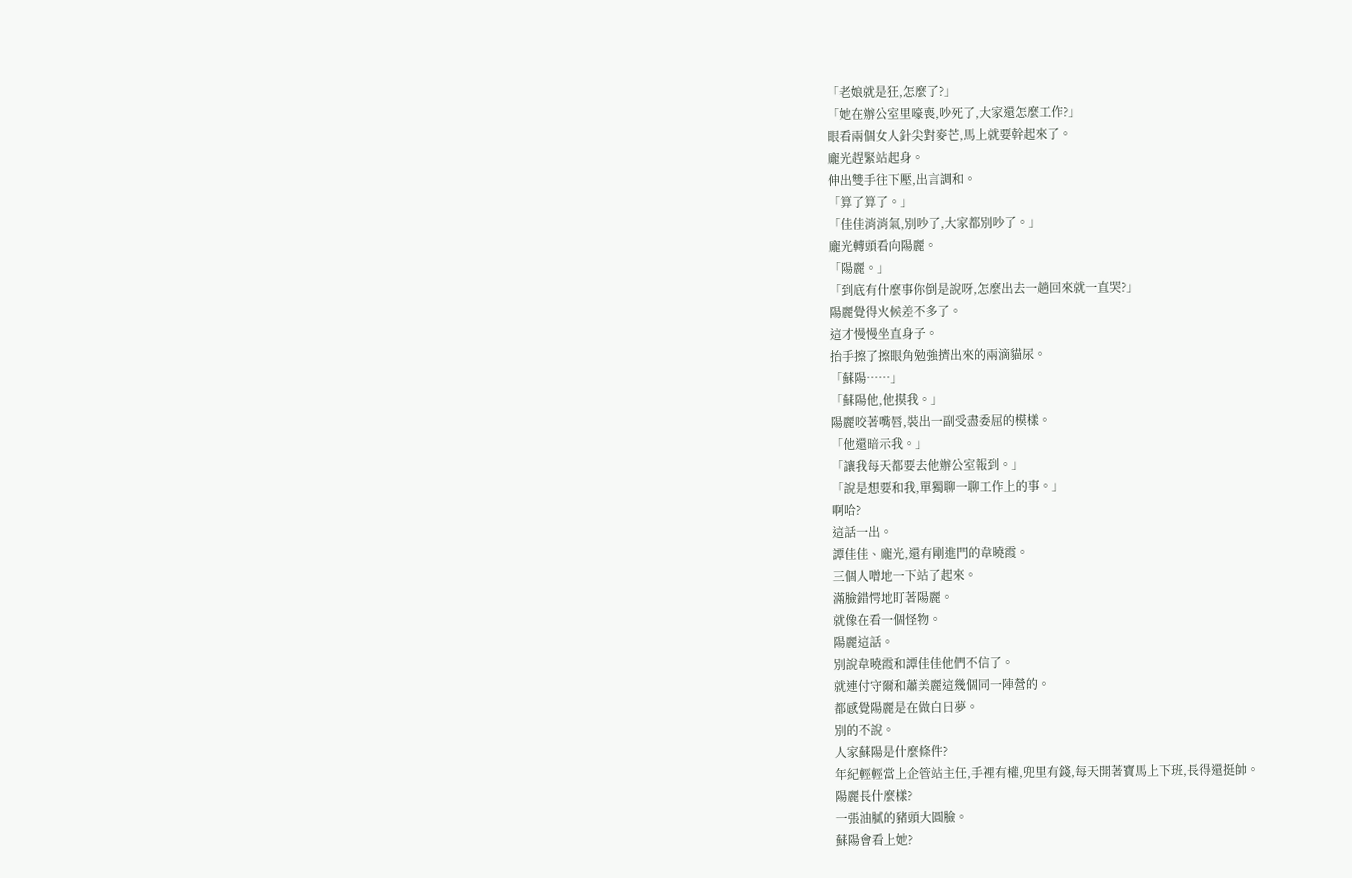「老娘就是狂,怎麼了?」
「她在辦公室里嚎喪,吵死了,大家還怎麼工作?」
眼看兩個女人針尖對麥芒,馬上就要幹起來了。
龐光趕緊站起身。
伸出雙手往下壓,出言調和。
「算了算了。」
「佳佳消消氣,別吵了,大家都別吵了。」
龐光轉頭看向陽麗。
「陽麗。」
「到底有什麼事你倒是說呀,怎麼出去一趟回來就一直哭?」
陽麗覺得火候差不多了。
這才慢慢坐直身子。
抬手擦了擦眼角勉強擠出來的兩滴貓尿。
「蘇陽……」
「蘇陽他,他摸我。」
陽麗咬著嘴唇,裝出一副受盡委屈的模樣。
「他還暗示我。」
「讓我每天都要去他辦公室報到。」
「說是想要和我,單獨聊一聊工作上的事。」
啊哈?
這話一出。
譚佳佳、龐光,還有剛進門的韋曉霞。
三個人噌地一下站了起來。
滿臉錯愕地盯著陽麗。
就像在看一個怪物。
陽麗這話。
別說韋曉霞和譚佳佳他們不信了。
就連付守爾和蕭美麗這幾個同一陣營的。
都感覺陽麗是在做白日夢。
別的不說。
人家蘇陽是什麼條件?
年紀輕輕當上企管站主任,手裡有權,兜里有錢,每天開著寶馬上下班,長得還挺帥。
陽麗長什麼樣?
一張油膩的豬頭大圓臉。
蘇陽會看上她?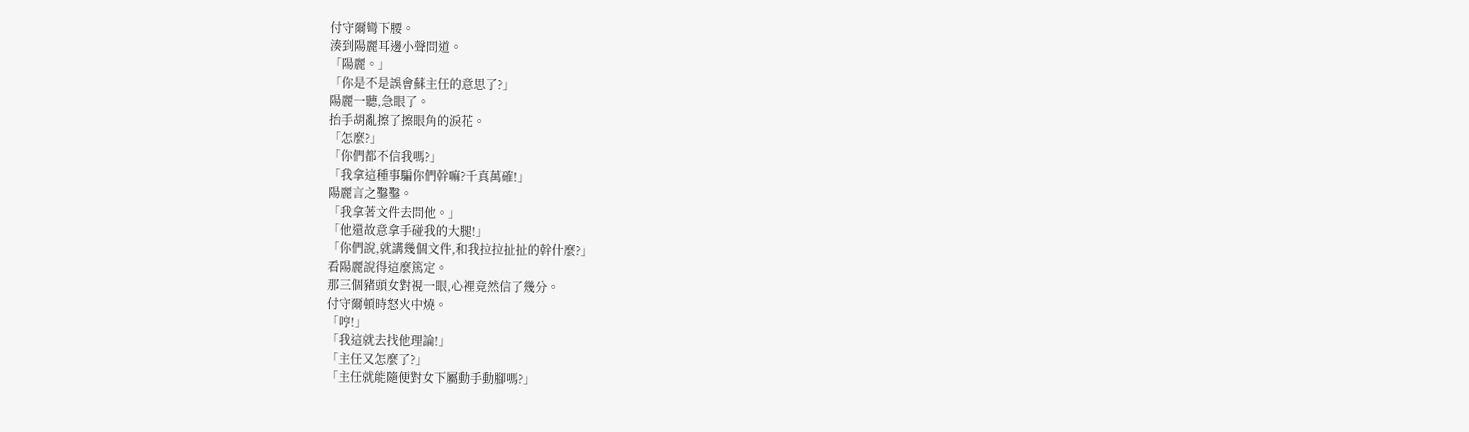付守爾彎下腰。
湊到陽麗耳邊小聲問道。
「陽麗。」
「你是不是誤會蘇主任的意思了?」
陽麗一聽,急眼了。
抬手胡亂擦了擦眼角的淚花。
「怎麼?」
「你們都不信我嗎?」
「我拿這種事騙你們幹嘛?千真萬確!」
陽麗言之鑿鑿。
「我拿著文件去問他。」
「他還故意拿手碰我的大腿!」
「你們說,就講幾個文件,和我拉拉扯扯的幹什麼?」
看陽麗說得這麼篤定。
那三個豬頭女對視一眼,心裡竟然信了幾分。
付守爾頓時怒火中燒。
「哼!」
「我這就去找他理論!」
「主任又怎麼了?」
「主任就能隨便對女下屬動手動腳嗎?」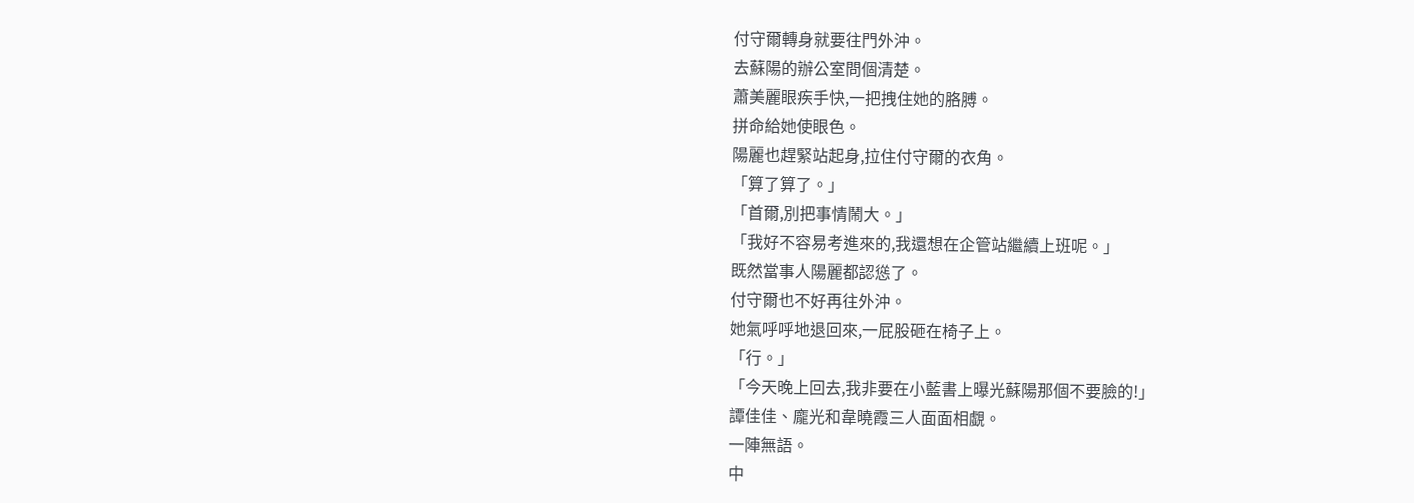付守爾轉身就要往門外沖。
去蘇陽的辦公室問個清楚。
蕭美麗眼疾手快,一把拽住她的胳膊。
拼命給她使眼色。
陽麗也趕緊站起身,拉住付守爾的衣角。
「算了算了。」
「首爾,別把事情鬧大。」
「我好不容易考進來的,我還想在企管站繼續上班呢。」
既然當事人陽麗都認慫了。
付守爾也不好再往外沖。
她氣呼呼地退回來,一屁股砸在椅子上。
「行。」
「今天晚上回去,我非要在小藍書上曝光蘇陽那個不要臉的!」
譚佳佳、龐光和韋曉霞三人面面相覷。
一陣無語。
中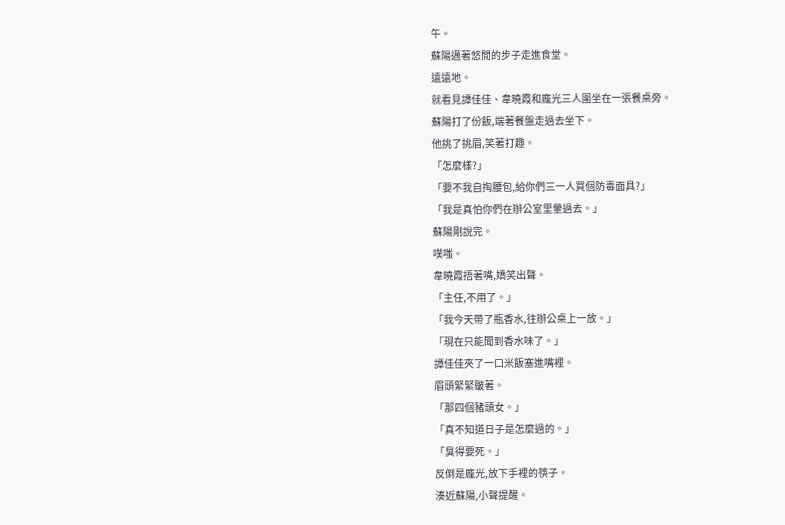午。
蘇陽邁著悠閒的步子走進食堂。
遠遠地。
就看見譚佳佳、韋曉霞和龐光三人圍坐在一張餐桌旁。
蘇陽打了份飯,端著餐盤走過去坐下。
他挑了挑眉,笑著打趣。
「怎麼樣?」
「要不我自掏腰包,給你們三一人買個防毒面具?」
「我是真怕你們在辦公室里暈過去。」
蘇陽剛說完。
噗嗤。
韋曉霞捂著嘴,嬌笑出聲。
「主任,不用了。」
「我今天帶了瓶香水,往辦公桌上一放。」
「現在只能聞到香水味了。」
譚佳佳夾了一口米飯塞進嘴裡。
眉頭緊緊皺著。
「那四個豬頭女。」
「真不知道日子是怎麼過的。」
「臭得要死。」
反倒是龐光,放下手裡的筷子。
湊近蘇陽,小聲提醒。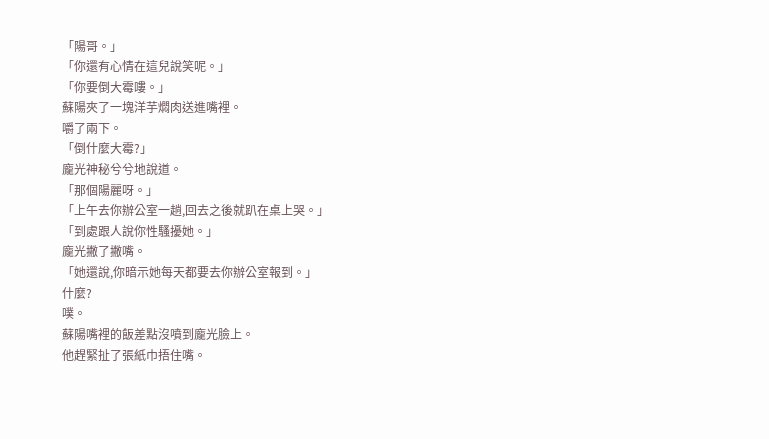「陽哥。」
「你還有心情在這兒說笑呢。」
「你要倒大霉嘍。」
蘇陽夾了一塊洋芋燜肉送進嘴裡。
嚼了兩下。
「倒什麼大霉?」
龐光神秘兮兮地說道。
「那個陽麗呀。」
「上午去你辦公室一趟,回去之後就趴在桌上哭。」
「到處跟人說你性騷擾她。」
龐光撇了撇嘴。
「她還說,你暗示她每天都要去你辦公室報到。」
什麼?
噗。
蘇陽嘴裡的飯差點沒噴到龐光臉上。
他趕緊扯了張紙巾捂住嘴。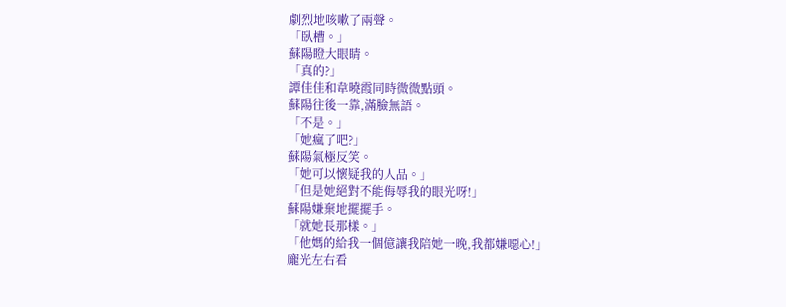劇烈地咳嗽了兩聲。
「臥槽。」
蘇陽瞪大眼睛。
「真的?」
譚佳佳和韋曉霞同時微微點頭。
蘇陽往後一靠,滿臉無語。
「不是。」
「她瘋了吧?」
蘇陽氣極反笑。
「她可以懷疑我的人品。」
「但是她絕對不能侮辱我的眼光呀!」
蘇陽嫌棄地擺擺手。
「就她長那樣。」
「他媽的給我一個億讓我陪她一晚,我都嫌噁心!」
龐光左右看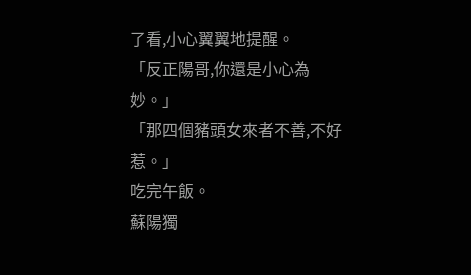了看,小心翼翼地提醒。
「反正陽哥,你還是小心為妙。」
「那四個豬頭女來者不善,不好惹。」
吃完午飯。
蘇陽獨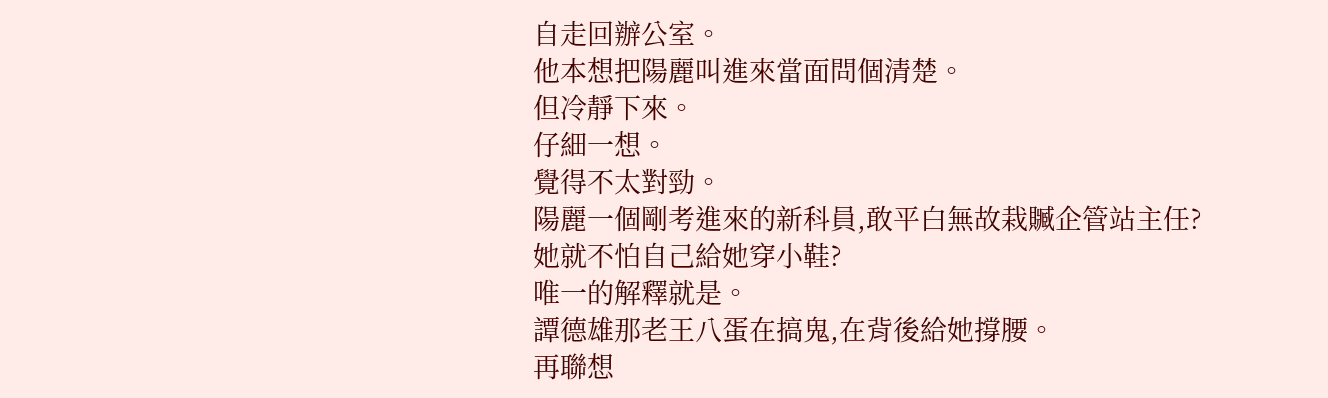自走回辦公室。
他本想把陽麗叫進來當面問個清楚。
但冷靜下來。
仔細一想。
覺得不太對勁。
陽麗一個剛考進來的新科員,敢平白無故栽贓企管站主任?
她就不怕自己給她穿小鞋?
唯一的解釋就是。
譚德雄那老王八蛋在搞鬼,在背後給她撐腰。
再聯想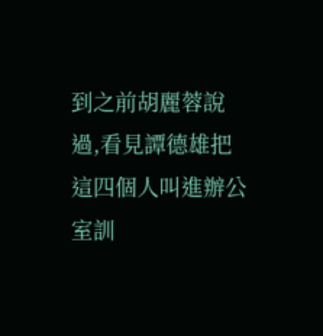到之前胡麗蓉說過,看見譚德雄把這四個人叫進辦公室訓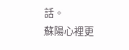話。
蘇陽心裡更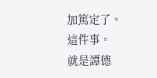加篤定了。
這件事。
就是譚德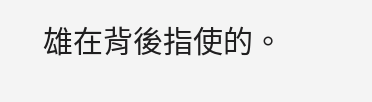雄在背後指使的。